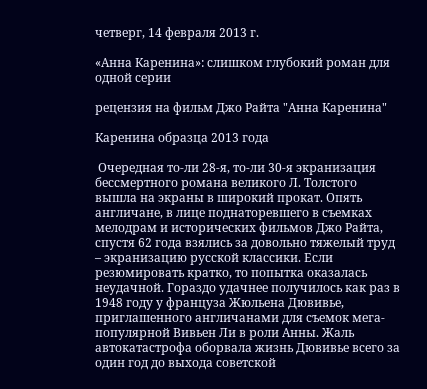четверг, 14 февраля 2013 г.

«Анна Каренина»: слишком глубокий роман для одной серии

рецензия на фильм Джо Райта "Анна Каренина"

Каренина образца 2013 года

 Очередная то-ли 28-я, то-ли 30-я экранизация бессмертного романа великого Л. Толстого вышла на экраны в широкий прокат. Опять англичане, в лице поднаторевшего в съемках мелодрам и исторических фильмов Джо Райта, спустя 62 года взялись за довольно тяжелый труд – экранизацию русской классики. Если резюмировать кратко, то попытка оказалась неудачной. Гораздо удачнее получилось как раз в 1948 году у француза Жюльена Дювивье, приглашенного англичанами для съемок мега-популярной Вивьен Ли в роли Анны. Жаль автокатастрофа оборвала жизнь Дювивье всего за один год до выхода советской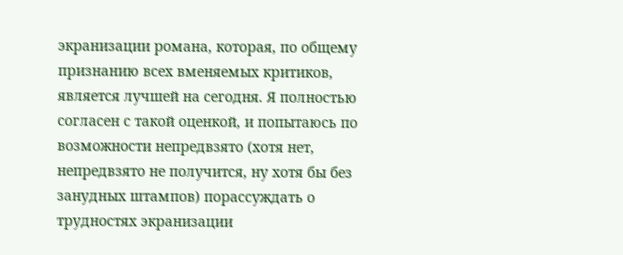экранизации романа, которая, по общему признанию всех вменяемых критиков, является лучшей на сегодня. Я полностью согласен с такой оценкой, и попытаюсь по возможности непредвзято (хотя нет, непредвзято не получится, ну хотя бы без занудных штампов) порассуждать о трудностях экранизации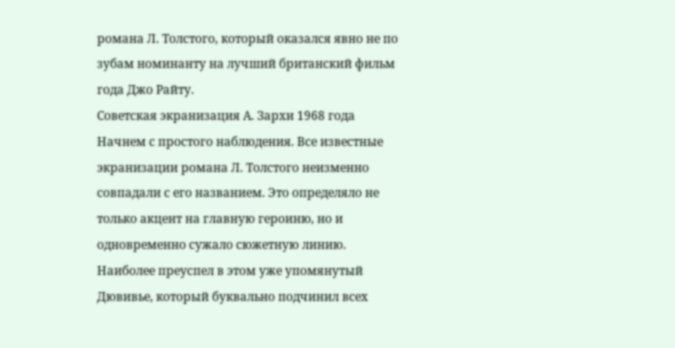романа Л. Толстого, который оказался явно не по зубам номинанту на лучший британский фильм года Джо Райту.
Советская экранизация А. Зархи 1968 года
Начнем с простого наблюдения. Все известные экранизации романа Л. Толстого неизменно совпадали с его названием. Это определяло не только акцент на главную героиню, но и одновременно сужало сюжетную линию. Наиболее преуспел в этом уже упомянутый Дювивье, который буквально подчинил всех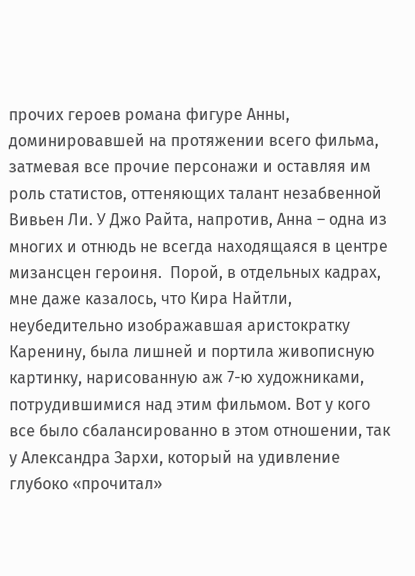прочих героев романа фигуре Анны, доминировавшей на протяжении всего фильма, затмевая все прочие персонажи и оставляя им роль статистов, оттеняющих талант незабвенной Вивьен Ли. У Джо Райта, напротив, Анна – одна из многих и отнюдь не всегда находящаяся в центре мизансцен героиня.  Порой, в отдельных кадрах, мне даже казалось, что Кира Найтли, неубедительно изображавшая аристократку Каренину, была лишней и портила живописную картинку, нарисованную аж 7-ю художниками, потрудившимися над этим фильмом. Вот у кого все было сбалансированно в этом отношении, так у Александра Зархи, который на удивление глубоко «прочитал»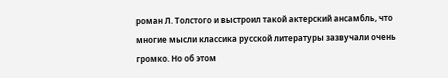роман Л. Толстого и выстроил такой актерский ансамбль, что многие мысли классика русской литературы зазвучали очень громко. Но об этом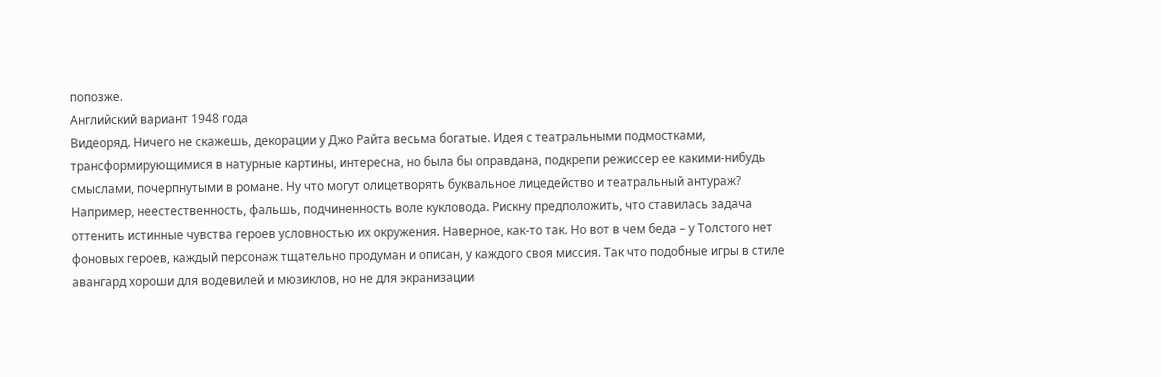попозже.
Английский вариант 1948 года
Видеоряд. Ничего не скажешь, декорации у Джо Райта весьма богатые. Идея с театральными подмостками, трансформирующимися в натурные картины, интересна, но была бы оправдана, подкрепи режиссер ее какими-нибудь смыслами, почерпнутыми в романе. Ну что могут олицетворять буквальное лицедейство и театральный антураж? Например, неестественность, фальшь, подчиненность воле кукловода. Рискну предположить, что ставилась задача оттенить истинные чувства героев условностью их окружения. Наверное, как-то так. Но вот в чем беда – у Толстого нет фоновых героев, каждый персонаж тщательно продуман и описан, у каждого своя миссия. Так что подобные игры в стиле авангард хороши для водевилей и мюзиклов, но не для экранизации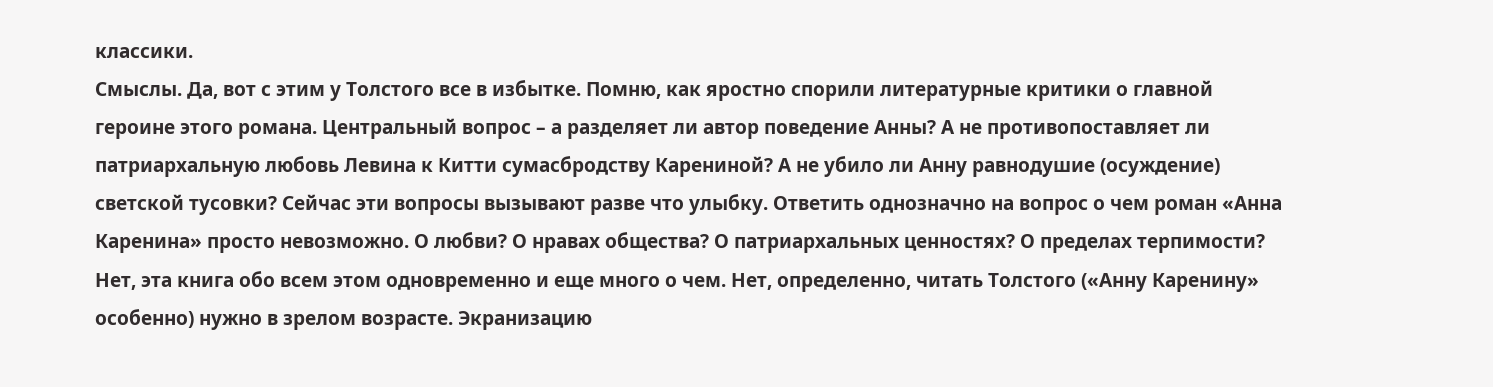классики.
Смыслы. Да, вот с этим у Толстого все в избытке. Помню, как яростно спорили литературные критики о главной героине этого романа. Центральный вопрос – а разделяет ли автор поведение Анны? А не противопоставляет ли патриархальную любовь Левина к Китти сумасбродству Карениной? А не убило ли Анну равнодушие (осуждение) светской тусовки? Сейчас эти вопросы вызывают разве что улыбку. Ответить однозначно на вопрос о чем роман «Анна Каренина» просто невозможно. О любви? О нравах общества? О патриархальных ценностях? О пределах терпимости? Нет, эта книга обо всем этом одновременно и еще много о чем. Нет, определенно, читать Толстого («Анну Каренину» особенно) нужно в зрелом возрасте. Экранизацию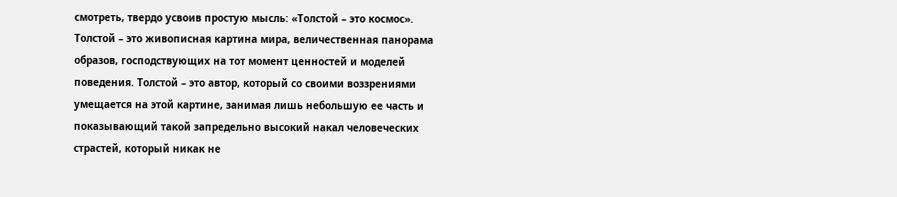смотреть, твердо усвоив простую мысль: «Толстой – это космос». Толстой – это живописная картина мира, величественная панорама образов, господствующих на тот момент ценностей и моделей поведения. Толстой – это автор, который со своими воззрениями умещается на этой картине, занимая лишь небольшую ее часть и показывающий такой запредельно высокий накал человеческих страстей, который никак не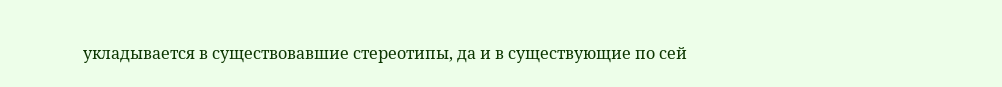укладывается в существовавшие стереотипы, да и в существующие по сей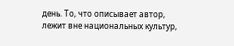день. То, что описывает автор, лежит вне национальных культур,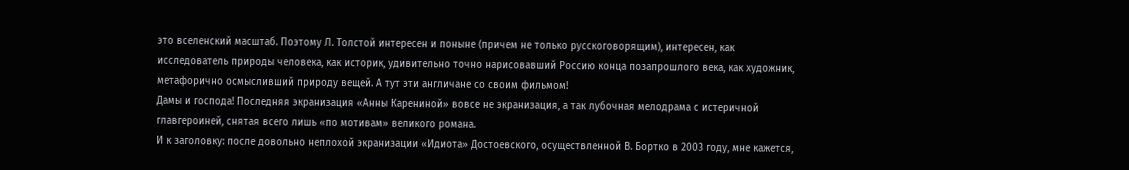это вселенский масштаб. Поэтому Л. Толстой интересен и поныне (причем не только русскоговорящим), интересен, как исследователь природы человека, как историк, удивительно точно нарисовавший Россию конца позапрошлого века, как художник, метафорично осмысливший природу вещей. А тут эти англичане со своим фильмом!
Дамы и господа! Последняя экранизация «Анны Карениной» вовсе не экранизация, а так лубочная мелодрама с истеричной главгероиней, снятая всего лишь «по мотивам» великого романа.
И к заголовку: после довольно неплохой экранизации «Идиота» Достоевского, осуществленной В. Бортко в 2003 году, мне кажется,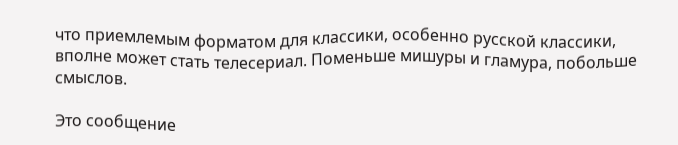что приемлемым форматом для классики, особенно русской классики, вполне может стать телесериал. Поменьше мишуры и гламура, побольше смыслов.

Это сообщение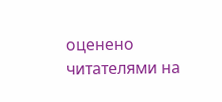оценено читателями на